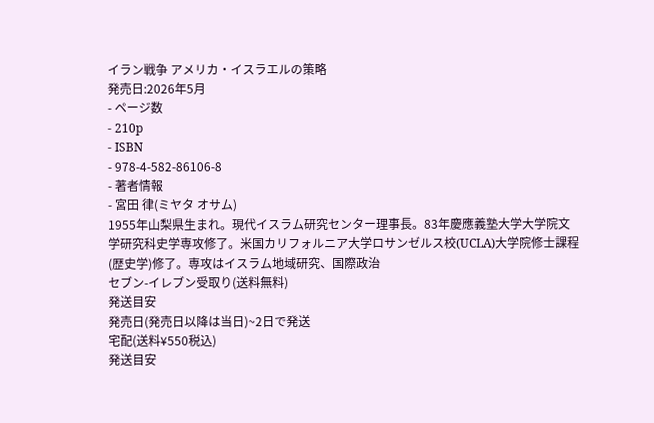イラン戦争 アメリカ・イスラエルの策略
発売日:2026年5月
- ページ数
- 210p
- ISBN
- 978-4-582-86106-8
- 著者情報
- 宮田 律(ミヤタ オサム)
1955年山梨県生まれ。現代イスラム研究センター理事長。83年慶應義塾大学大学院文学研究科史学専攻修了。米国カリフォルニア大学ロサンゼルス校(UCLA)大学院修士課程(歴史学)修了。専攻はイスラム地域研究、国際政治
セブン-イレブン受取り(送料無料)
発送目安
発売日(発売日以降は当日)~2日で発送
宅配(送料¥550税込)
発送目安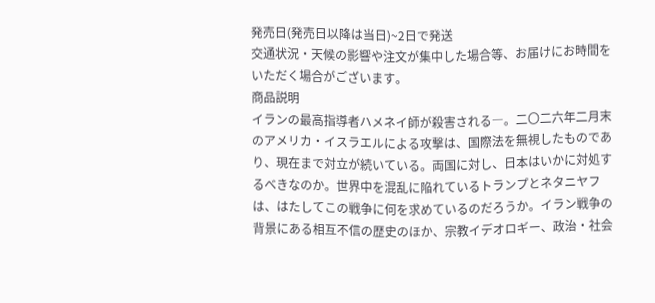発売日(発売日以降は当日)~2日で発送
交通状況・天候の影響や注文が集中した場合等、お届けにお時間をいただく場合がございます。
商品説明
イランの最高指導者ハメネイ師が殺害される―。二〇二六年二月末のアメリカ・イスラエルによる攻撃は、国際法を無視したものであり、現在まで対立が続いている。両国に対し、日本はいかに対処するべきなのか。世界中を混乱に陥れているトランプとネタニヤフは、はたしてこの戦争に何を求めているのだろうか。イラン戦争の背景にある相互不信の歴史のほか、宗教イデオロギー、政治・社会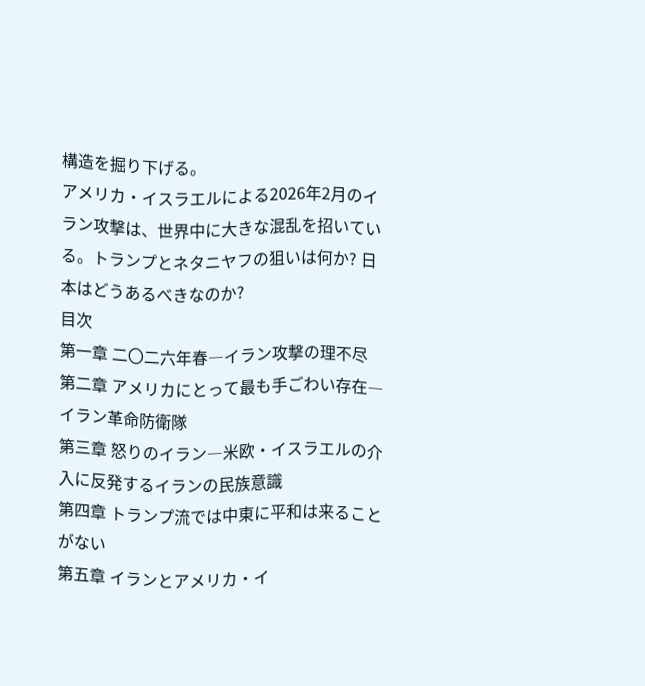構造を掘り下げる。
アメリカ・イスラエルによる2026年2月のイラン攻撃は、世界中に大きな混乱を招いている。トランプとネタニヤフの狙いは何か? 日本はどうあるべきなのか?
目次
第一章 二〇二六年春―イラン攻撃の理不尽
第二章 アメリカにとって最も手ごわい存在―イラン革命防衛隊
第三章 怒りのイラン―米欧・イスラエルの介入に反発するイランの民族意識
第四章 トランプ流では中東に平和は来ることがない
第五章 イランとアメリカ・イ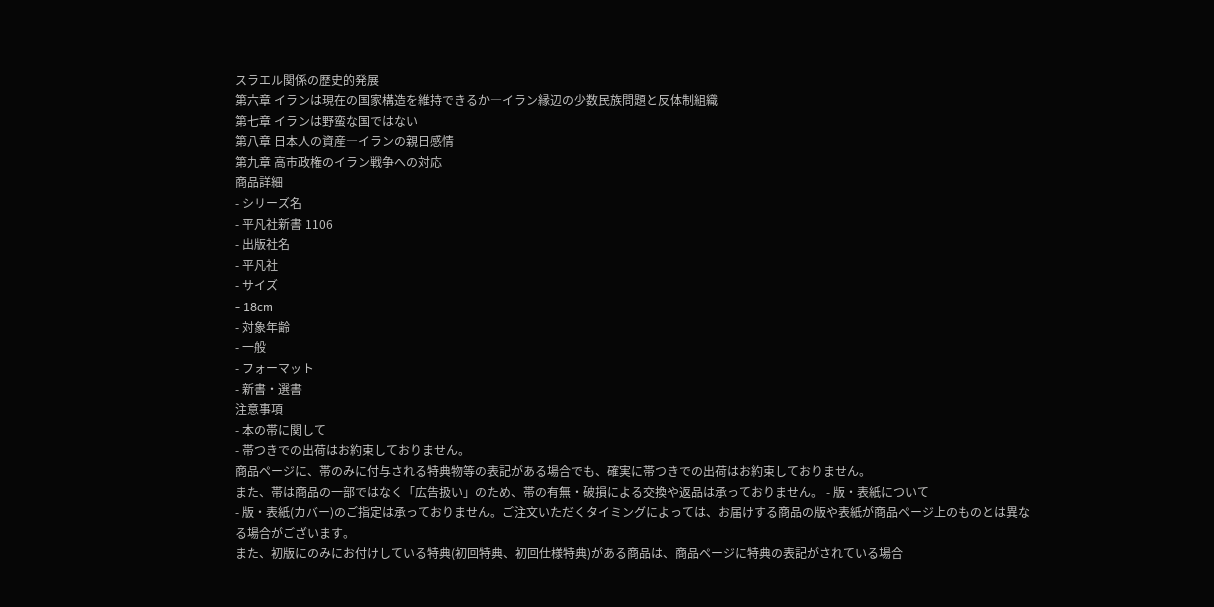スラエル関係の歴史的発展
第六章 イランは現在の国家構造を維持できるか―イラン縁辺の少数民族問題と反体制組織
第七章 イランは野蛮な国ではない
第八章 日本人の資産―イランの親日感情
第九章 高市政権のイラン戦争への対応
商品詳細
- シリーズ名
- 平凡社新書 1106
- 出版社名
- 平凡社
- サイズ
- 18cm
- 対象年齢
- 一般
- フォーマット
- 新書・選書
注意事項
- 本の帯に関して
- 帯つきでの出荷はお約束しておりません。
商品ページに、帯のみに付与される特典物等の表記がある場合でも、確実に帯つきでの出荷はお約束しておりません。
また、帯は商品の一部ではなく「広告扱い」のため、帯の有無・破損による交換や返品は承っておりません。 - 版・表紙について
- 版・表紙(カバー)のご指定は承っておりません。ご注文いただくタイミングによっては、お届けする商品の版や表紙が商品ページ上のものとは異なる場合がございます。
また、初版にのみにお付けしている特典(初回特典、初回仕様特典)がある商品は、商品ページに特典の表記がされている場合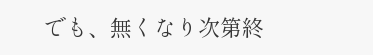でも、無くなり次第終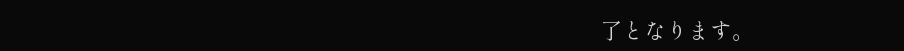了となります。